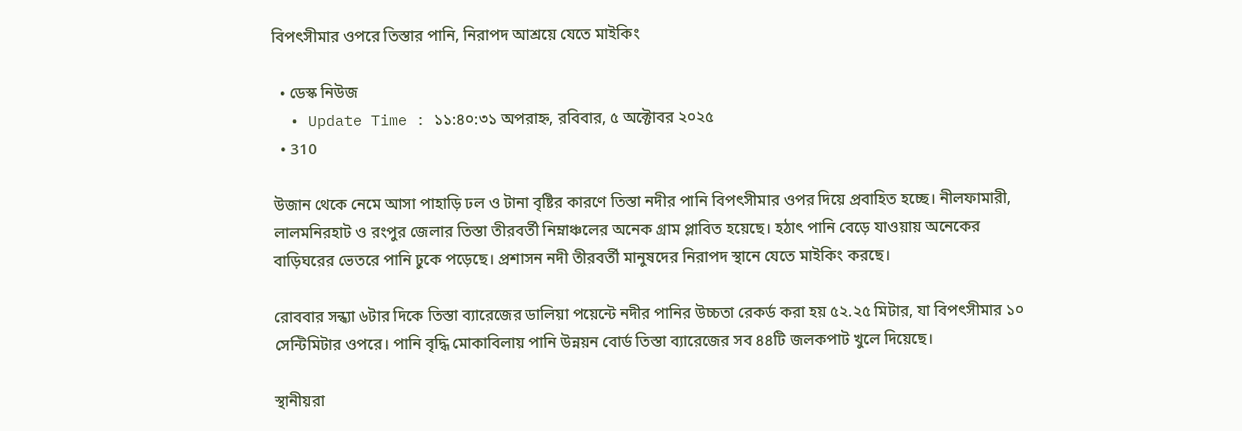বিপৎসীমার ওপরে তিস্তার পানি, নিরাপদ আশ্রয়ে যেতে মাইকিং

  • ডেস্ক নিউজ
  • Update Time : ১১:৪০:৩১ অপরাহ্ন, রবিবার, ৫ অক্টোবর ২০২৫
  • 310

উজান থেকে নেমে আসা পাহাড়ি ঢল ও টানা বৃষ্টির কারণে তিস্তা নদীর পানি বিপৎসীমার ওপর দিয়ে প্রবাহিত হচ্ছে। নীলফামারী, লালমনিরহাট ও রংপুর জেলার তিস্তা তীরবর্তী নিম্নাঞ্চলের অনেক গ্রাম প্লাবিত হয়েছে। হঠাৎ পানি বেড়ে যাওয়ায় অনেকের বাড়িঘরের ভেতরে পানি ঢুকে পড়েছে। প্রশাসন নদী তীরবর্তী মানুষদের নিরাপদ স্থানে যেতে মাইকিং করছে।

রোববার সন্ধ্যা ৬টার দিকে তিস্তা ব্যারেজের ডালিয়া পয়েন্টে নদীর পানির উচ্চতা রেকর্ড করা হয় ৫২.২৫ মিটার, যা বিপৎসীমার ১০ সেন্টিমিটার ওপরে। পানি বৃদ্ধি মোকাবিলায় পানি উন্নয়ন বোর্ড তিস্তা ব্যারেজের সব ৪৪টি জলকপাট খুলে দিয়েছে।

স্থানীয়রা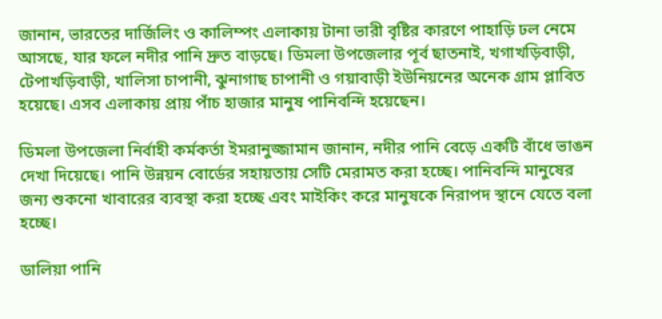জানান, ভারতের দার্জিলিং ও কালিম্পং এলাকায় টানা ভারী বৃষ্টির কারণে পাহাড়ি ঢল নেমে আসছে, যার ফলে নদীর পানি দ্রুত বাড়ছে। ডিমলা উপজেলার পূর্ব ছাতনাই, খগাখড়িবাড়ী, টেপাখড়িবাড়ী, খালিসা চাপানী, ঝুনাগাছ চাপানী ও গয়াবাড়ী ইউনিয়নের অনেক গ্রাম প্লাবিত হয়েছে। এসব এলাকায় প্রায় পাঁচ হাজার মানুষ পানিবন্দি হয়েছেন।

ডিমলা উপজেলা নির্বাহী কর্মকর্তা ইমরানুজ্জামান জানান, নদীর পানি বেড়ে একটি বাঁধে ভাঙন দেখা দিয়েছে। পানি উন্নয়ন বোর্ডের সহায়তায় সেটি মেরামত করা হচ্ছে। পানিবন্দি মানুষের জন্য শুকনো খাবারের ব্যবস্থা করা হচ্ছে এবং মাইকিং করে মানুষকে নিরাপদ স্থানে যেতে বলা হচ্ছে।

ডালিয়া পানি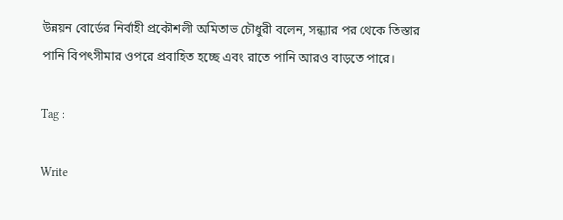উন্নয়ন বোর্ডের নির্বাহী প্রকৌশলী অমিতাভ চৌধুরী বলেন, সন্ধ্যার পর থেকে তিস্তার পানি বিপৎসীমার ওপরে প্রবাহিত হচ্ছে এবং রাতে পানি আরও বাড়তে পারে।

Tag :

Write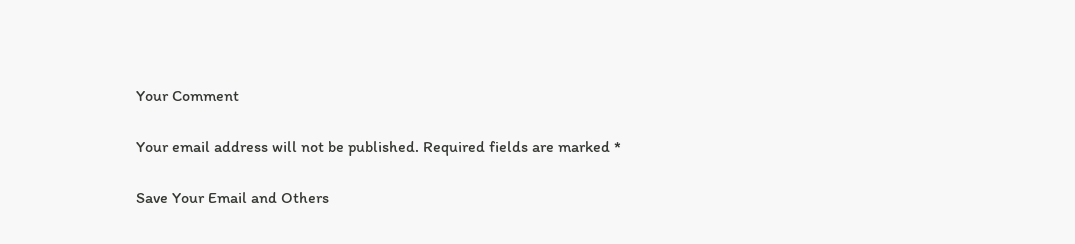Your Comment

Your email address will not be published. Required fields are marked *

Save Your Email and Others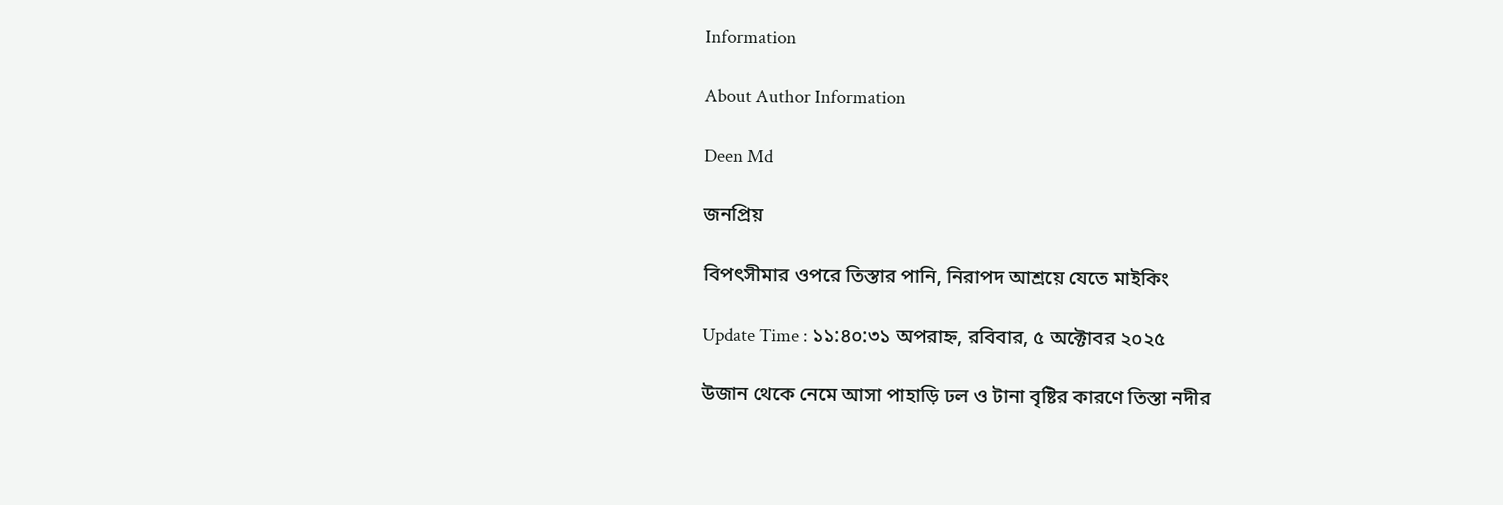Information

About Author Information

Deen Md

জনপ্রিয়

বিপৎসীমার ওপরে তিস্তার পানি, নিরাপদ আশ্রয়ে যেতে মাইকিং

Update Time : ১১:৪০:৩১ অপরাহ্ন, রবিবার, ৫ অক্টোবর ২০২৫

উজান থেকে নেমে আসা পাহাড়ি ঢল ও টানা বৃষ্টির কারণে তিস্তা নদীর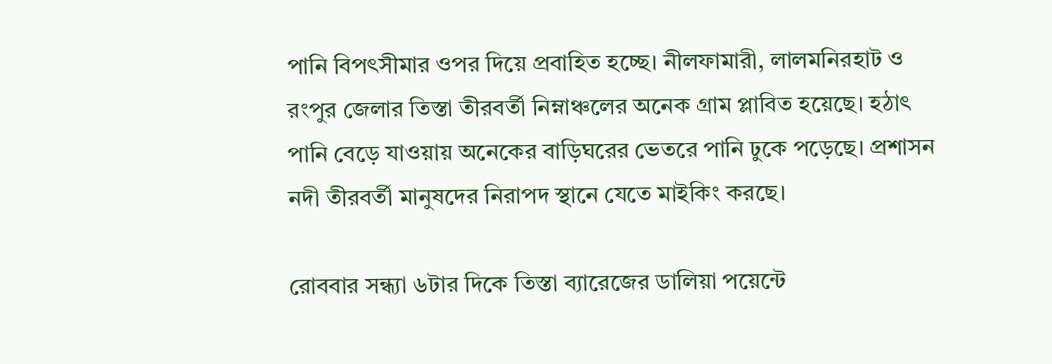পানি বিপৎসীমার ওপর দিয়ে প্রবাহিত হচ্ছে। নীলফামারী, লালমনিরহাট ও রংপুর জেলার তিস্তা তীরবর্তী নিম্নাঞ্চলের অনেক গ্রাম প্লাবিত হয়েছে। হঠাৎ পানি বেড়ে যাওয়ায় অনেকের বাড়িঘরের ভেতরে পানি ঢুকে পড়েছে। প্রশাসন নদী তীরবর্তী মানুষদের নিরাপদ স্থানে যেতে মাইকিং করছে।

রোববার সন্ধ্যা ৬টার দিকে তিস্তা ব্যারেজের ডালিয়া পয়েন্টে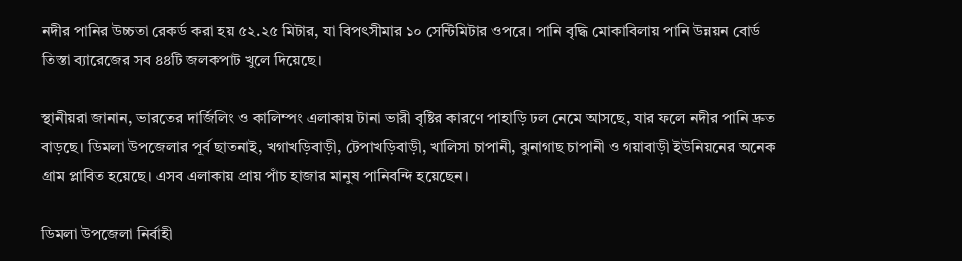নদীর পানির উচ্চতা রেকর্ড করা হয় ৫২.২৫ মিটার, যা বিপৎসীমার ১০ সেন্টিমিটার ওপরে। পানি বৃদ্ধি মোকাবিলায় পানি উন্নয়ন বোর্ড তিস্তা ব্যারেজের সব ৪৪টি জলকপাট খুলে দিয়েছে।

স্থানীয়রা জানান, ভারতের দার্জিলিং ও কালিম্পং এলাকায় টানা ভারী বৃষ্টির কারণে পাহাড়ি ঢল নেমে আসছে, যার ফলে নদীর পানি দ্রুত বাড়ছে। ডিমলা উপজেলার পূর্ব ছাতনাই, খগাখড়িবাড়ী, টেপাখড়িবাড়ী, খালিসা চাপানী, ঝুনাগাছ চাপানী ও গয়াবাড়ী ইউনিয়নের অনেক গ্রাম প্লাবিত হয়েছে। এসব এলাকায় প্রায় পাঁচ হাজার মানুষ পানিবন্দি হয়েছেন।

ডিমলা উপজেলা নির্বাহী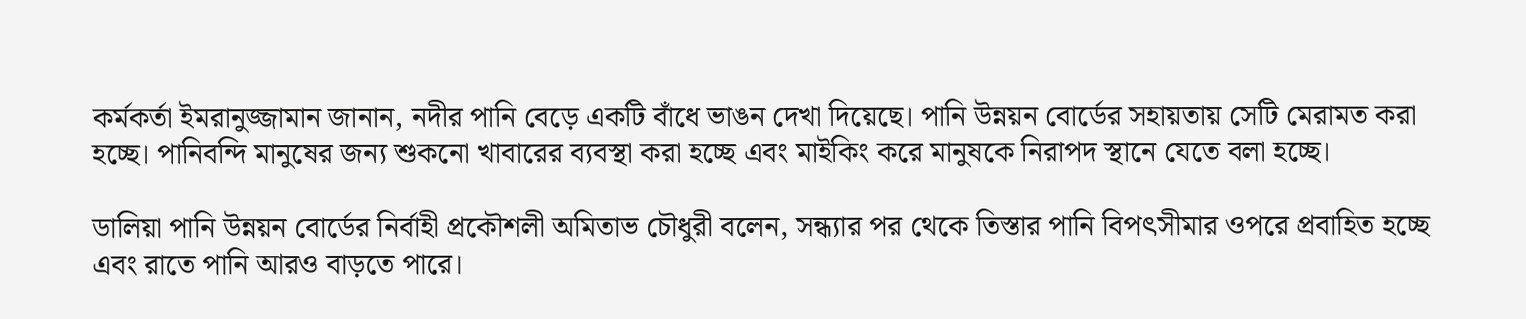কর্মকর্তা ইমরানুজ্জামান জানান, নদীর পানি বেড়ে একটি বাঁধে ভাঙন দেখা দিয়েছে। পানি উন্নয়ন বোর্ডের সহায়তায় সেটি মেরামত করা হচ্ছে। পানিবন্দি মানুষের জন্য শুকনো খাবারের ব্যবস্থা করা হচ্ছে এবং মাইকিং করে মানুষকে নিরাপদ স্থানে যেতে বলা হচ্ছে।

ডালিয়া পানি উন্নয়ন বোর্ডের নির্বাহী প্রকৌশলী অমিতাভ চৌধুরী বলেন, সন্ধ্যার পর থেকে তিস্তার পানি বিপৎসীমার ওপরে প্রবাহিত হচ্ছে এবং রাতে পানি আরও বাড়তে পারে।